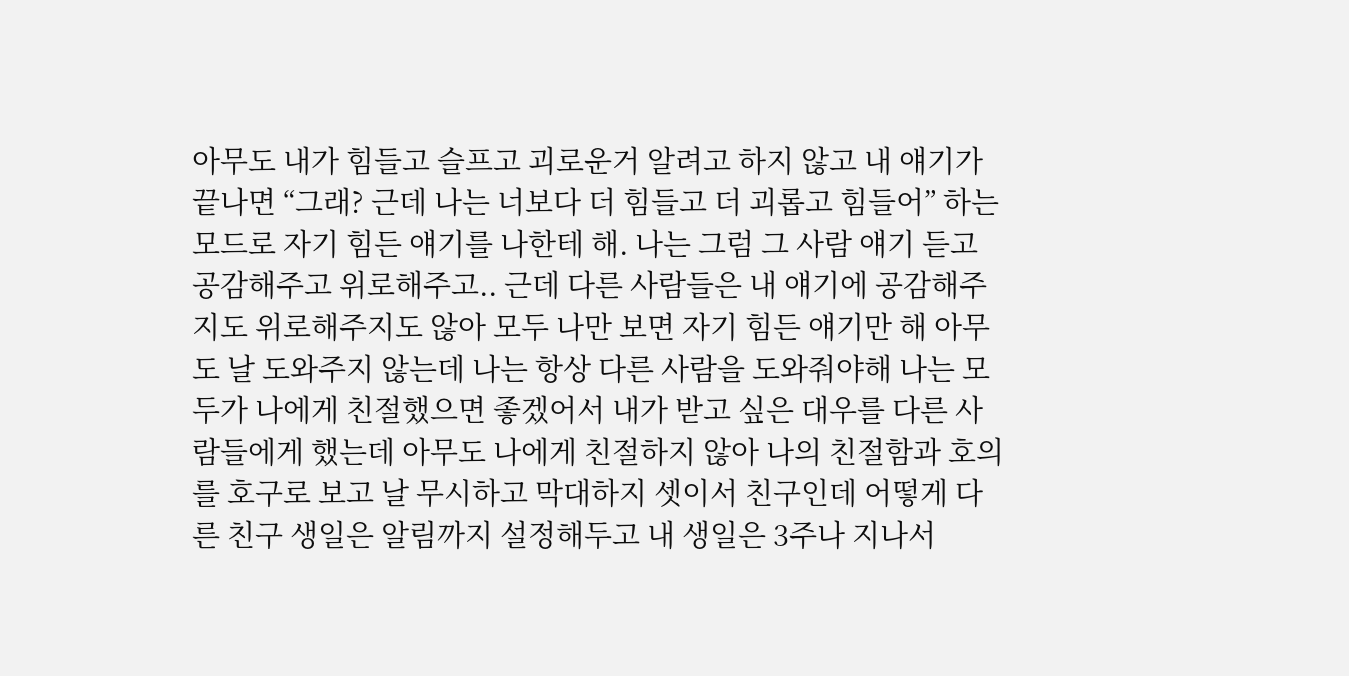아무도 내가 힘들고 슬프고 괴로운거 알려고 하지 않고 내 얘기가 끝나면 “그래? 근데 나는 너보다 더 힘들고 더 괴롭고 힘들어” 하는 모드로 자기 힘든 얘기를 나한테 해. 나는 그럼 그 사람 얘기 듣고 공감해주고 위로해주고.. 근데 다른 사람들은 내 얘기에 공감해주지도 위로해주지도 않아 모두 나만 보면 자기 힘든 얘기만 해 아무도 날 도와주지 않는데 나는 항상 다른 사람을 도와줘야해 나는 모두가 나에게 친절했으면 좋겠어서 내가 받고 싶은 대우를 다른 사람들에게 했는데 아무도 나에게 친절하지 않아 나의 친절함과 호의를 호구로 보고 날 무시하고 막대하지 셋이서 친구인데 어떻게 다른 친구 생일은 알림까지 설정해두고 내 생일은 3주나 지나서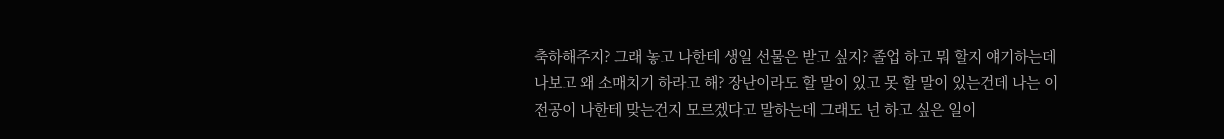축하해주지? 그래 놓고 나한테 생일 선물은 받고 싶지? 졸업 하고 뭐 할지 얘기하는데 나보고 왜 소매치기 하라고 해? 장난이라도 할 말이 있고 못 할 말이 있는건데 나는 이 전공이 나한테 맞는건지 모르겠다고 말하는데 그래도 넌 하고 싶은 일이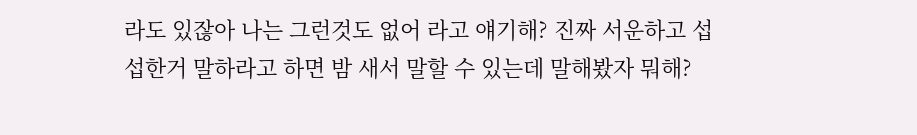라도 있잖아 나는 그런것도 없어 라고 얘기해? 진짜 서운하고 섭섭한거 말하라고 하면 밤 새서 말할 수 있는데 말해봤자 뭐해?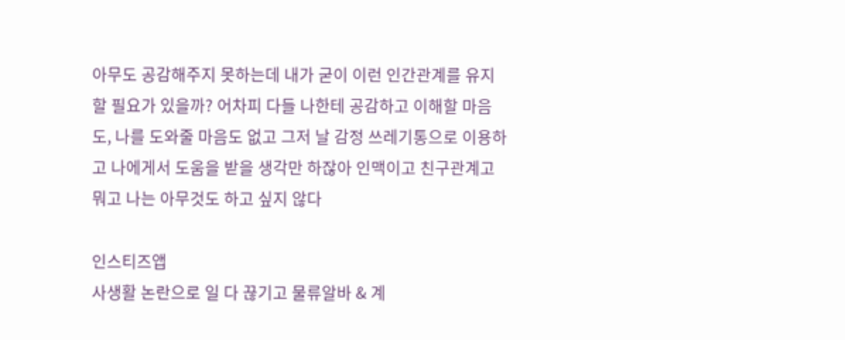아무도 공감해주지 못하는데 내가 굳이 이런 인간관계를 유지 할 필요가 있을까? 어차피 다들 나한테 공감하고 이해할 마음도, 나를 도와줄 마음도 없고 그저 날 감정 쓰레기통으로 이용하고 나에게서 도움을 받을 생각만 하잖아 인맥이고 친구관계고 뭐고 나는 아무것도 하고 싶지 않다

인스티즈앱
사생활 논란으로 일 다 끊기고 물류알바 & 계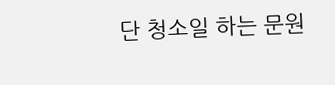단 청소일 하는 문원